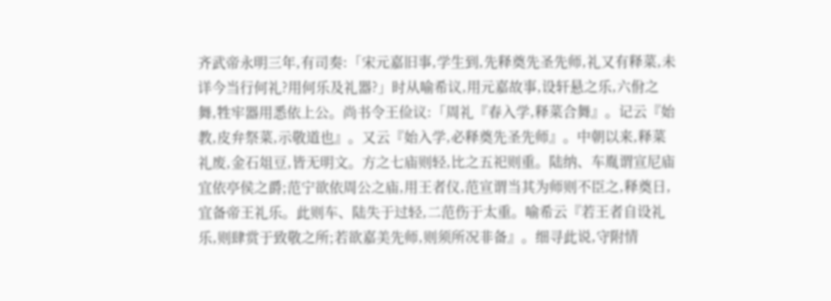齐武帝永明三年,有司奏:「宋元嘉旧事,学生到,先释奠先圣先师,礼又有释菜,未详今当行何礼?用何乐及礼器?」时从喻希议,用元嘉故事,设轩悬之乐,六佾之舞,牲牢器用悉依上公。尚书令王俭议:「周礼『春入学,释菜合舞』。记云『始教,皮弁祭菜,示敬道也』。又云『始入学,必释奠先圣先师』。中朝以来,释菜礼废,金石俎豆,皆无明文。方之七庙则轻,比之五祀则重。陆纳、车胤谓宣尼庙宜依亭侯之爵;范宁欲依周公之庙,用王者仪,范宣谓当其为师则不臣之,释奠日,宜备帝王礼乐。此则车、陆失于过轻,二范伤于太重。喻希云『若王者自设礼乐,则肆赏于致敬之所;若欲嘉美先师,则须所况非备』。细寻此说,守附情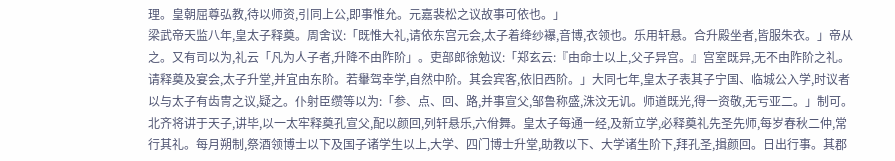理。皇朝屈尊弘教,待以师资,引同上公,即事惟允。元嘉裴松之议故事可依也。」
梁武帝天监八年,皇太子释奠。周舍议:「既惟大礼,请依东宫元会,太子着绛纱襮,音博,衣领也。乐用轩悬。合升殿坐者,皆服朱衣。」帝从之。又有司以为,礼云「凡为人子者,升降不由阼阶」。吏部郎徐勉议:「郑玄云:『由命士以上,父子异宫。』宫室既异,无不由阼阶之礼。请释奠及宴会,太子升堂,并宜由东阶。若轝驾幸学,自然中阶。其会宾客,依旧西阶。」大同七年,皇太子表其子宁国、临城公入学,时议者以与太子有齿冑之议,疑之。仆射臣缵等以为:「参、点、回、路,并事宣父,邹鲁称盛,洙汶无讥。师道既光,得一资敬,无亏亚二。」制可。
北齐将讲于天子,讲毕,以一太牢释奠孔宣父,配以颜回,列轩悬乐,六佾舞。皇太子每通一经,及新立学,必释奠礼先圣先师,每岁春秋二仲,常行其礼。每月朔制,祭酒领博士以下及国子诸学生以上,大学、四门博士升堂,助教以下、大学诸生阶下,拜孔圣,揖颜回。日出行事。其郡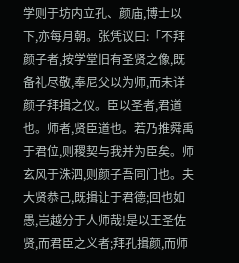学则于坊内立孔、颜庙,博士以下,亦每月朝。张凭议曰:「不拜颜子者,按学堂旧有圣贤之像,既备礼尽敬,奉尼父以为师,而未详颜子拜揖之仪。臣以圣者,君道也。师者,贤臣道也。若乃推舜禹于君位,则稷契与我并为臣矣。师玄风于洙泗,则颜子吾同门也。夫大贤恭己,既揖让于君德;回也如愚,岂越分于人师哉!是以王圣佐贤,而君臣之义者;拜孔揖颜,而师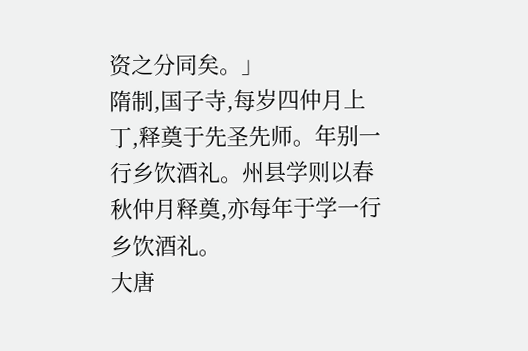资之分同矣。」
隋制,国子寺,每岁四仲月上丁,释奠于先圣先师。年别一行乡饮酒礼。州县学则以春秋仲月释奠,亦每年于学一行乡饮酒礼。
大唐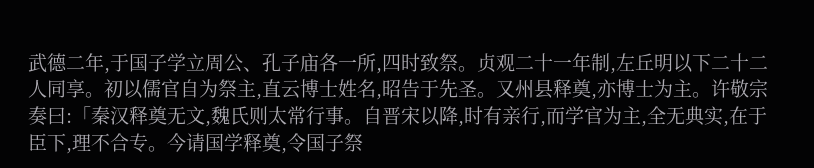武德二年,于国子学立周公、孔子庙各一所,四时致祭。贞观二十一年制,左丘明以下二十二人同享。初以儒官自为祭主,直云博士姓名,昭告于先圣。又州县释奠,亦博士为主。许敬宗奏曰:「秦汉释奠无文,魏氏则太常行事。自晋宋以降,时有亲行,而学官为主,全无典实,在于臣下,理不合专。今请国学释奠,令国子祭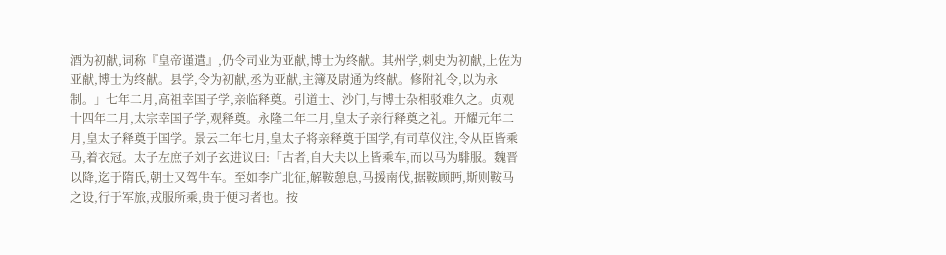酒为初献,词称『皇帝谨遣』,仍令司业为亚献,博士为终献。其州学,刺史为初献,上佐为亚献,博士为终献。县学,令为初献,丞为亚献,主簿及尉通为终献。修附礼令,以为永制。」七年二月,高祖幸国子学,亲临释奠。引道士、沙门,与博士杂相驳难久之。贞观十四年二月,太宗幸国子学,观释奠。永隆二年二月,皇太子亲行释奠之礼。开耀元年二月,皇太子释奠于国学。景云二年七月,皇太子将亲释奠于国学,有司草仪注,令从臣皆乘马,着衣冠。太子左庶子刘子玄进议曰:「古者,自大夫以上皆乘车,而以马为騑服。魏晋以降,迄于隋氏,朝士又驾牛车。至如李广北征,解鞍憩息,马援南伐,据鞍顾眄,斯则鞍马之设,行于军旅,戎服所乘,贵于便习者也。按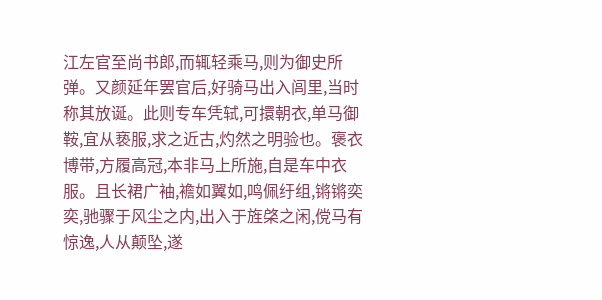江左官至尚书郎,而辄轻乘马,则为御史所弹。又颜延年罢官后,好骑马出入闾里,当时称其放诞。此则专车凭轼,可擐朝衣,单马御鞍,宜从亵服,求之近古,灼然之明验也。褒衣博带,方履高冠,本非马上所施,自是车中衣服。且长裙广袖,襜如翼如,鸣佩纡组,锵锵奕奕,驰骤于风尘之内,出入于旌棨之闲,傥马有惊逸,人从颠坠,遂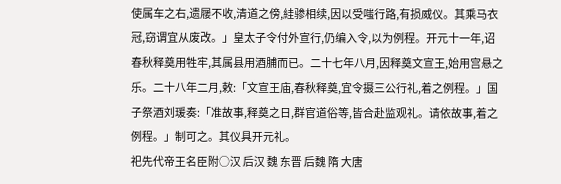使属车之右,遗屦不收,清道之傍,絓骖相续,因以受嗤行路,有损威仪。其乘马衣冠,窃谓宜从废改。」皇太子令付外宣行,仍编入令,以为例程。开元十一年,诏春秋释奠用牲牢,其属县用酒脯而已。二十七年八月,因释奠文宣王,始用宫悬之乐。二十八年二月,敕:「文宣王庙,春秋释奠,宜令摄三公行礼,着之例程。」国子祭酒刘瑗奏:「准故事,释奠之日,群官道俗等,皆合赴监观礼。请依故事,着之例程。」制可之。其仪具开元礼。
祀先代帝王名臣附○汉 后汉 魏 东晋 后魏 隋 大唐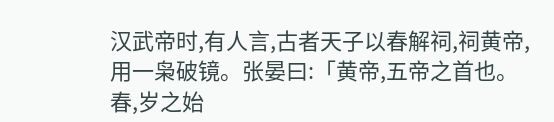汉武帝时,有人言,古者天子以春解祠,祠黄帝,用一枭破镜。张晏曰:「黄帝,五帝之首也。春,岁之始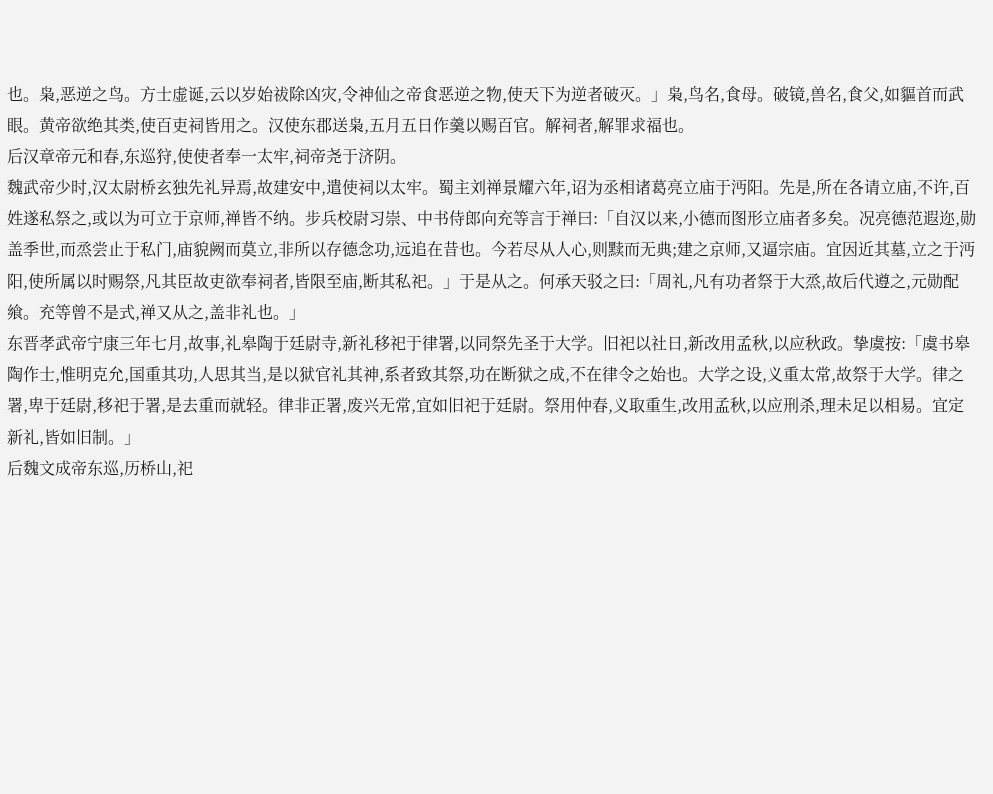也。枭,恶逆之鸟。方士虚诞,云以岁始祓除凶灾,令神仙之帝食恶逆之物,使天下为逆者破灭。」枭,鸟名,食母。破镜,兽名,食父,如貙首而武眼。黄帝欲绝其类,使百吏祠皆用之。汉使东郡送枭,五月五日作羹以赐百官。解祠者,解罪求福也。
后汉章帝元和春,东巡狩,使使者奉一太牢,祠帝尧于济阴。
魏武帝少时,汉太尉桥玄独先礼异焉,故建安中,遣使祠以太牢。蜀主刘禅景耀六年,诏为丞相诸葛亮立庙于沔阳。先是,所在各请立庙,不许,百姓遂私祭之,或以为可立于京师,禅皆不纳。步兵校尉习崇、中书侍郎向充等言于禅曰:「自汉以来,小德而图形立庙者多矣。况亮德范遐迩,勋盖季世,而烝尝止于私门,庙貌阙而莫立,非所以存德念功,远追在昔也。今若尽从人心,则黩而无典;建之京师,又逼宗庙。宜因近其墓,立之于沔阳,使所属以时赐祭,凡其臣故吏欲奉祠者,皆限至庙,断其私祀。」于是从之。何承天驳之曰:「周礼,凡有功者祭于大烝,故后代遵之,元勋配飨。充等曾不是式,禅又从之,盖非礼也。」
东晋孝武帝宁康三年七月,故事,礼皋陶于廷尉寺,新礼移祀于律署,以同祭先圣于大学。旧祀以社日,新改用孟秋,以应秋政。挚虞按:「虞书皋陶作士,惟明克允,国重其功,人思其当,是以狱官礼其神,系者致其祭,功在断狱之成,不在律令之始也。大学之设,义重太常,故祭于大学。律之署,卑于廷尉,移祀于署,是去重而就轻。律非正署,废兴无常,宜如旧祀于廷尉。祭用仲春,义取重生,改用孟秋,以应刑杀,理未足以相易。宜定新礼,皆如旧制。」
后魏文成帝东巡,历桥山,祀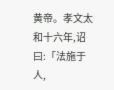黄帝。孝文太和十六年,诏曰:「法施于人,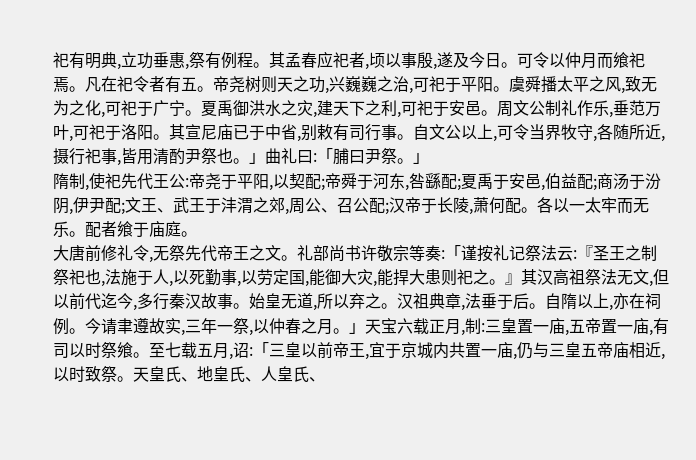祀有明典,立功垂惠,祭有例程。其孟春应祀者,顷以事殷,遂及今日。可令以仲月而飨祀焉。凡在祀令者有五。帝尧树则天之功,兴巍巍之治,可祀于平阳。虞舜播太平之风,致无为之化,可祀于广宁。夏禹御洪水之灾,建天下之利,可祀于安邑。周文公制礼作乐,垂范万叶,可祀于洛阳。其宣尼庙已于中省,别敕有司行事。自文公以上,可令当界牧守,各随所近,摄行祀事,皆用清酌尹祭也。」曲礼曰:「脯曰尹祭。」
隋制,使祀先代王公:帝尧于平阳,以契配;帝舜于河东,咎繇配;夏禹于安邑,伯益配;商汤于汾阴,伊尹配;文王、武王于沣渭之郊,周公、召公配;汉帝于长陵,萧何配。各以一太牢而无乐。配者飨于庙庭。
大唐前修礼令,无祭先代帝王之文。礼部尚书许敬宗等奏:「谨按礼记祭法云:『圣王之制祭祀也,法施于人,以死勤事,以劳定国,能御大灾,能捍大患则祀之。』其汉高祖祭法无文,但以前代迄今,多行秦汉故事。始皇无道,所以弃之。汉祖典章,法垂于后。自隋以上,亦在祠例。今请聿遵故实,三年一祭,以仲春之月。」天宝六载正月,制:三皇置一庙,五帝置一庙,有司以时祭飨。至七载五月,诏:「三皇以前帝王,宜于京城内共置一庙,仍与三皇五帝庙相近,以时致祭。天皇氏、地皇氏、人皇氏、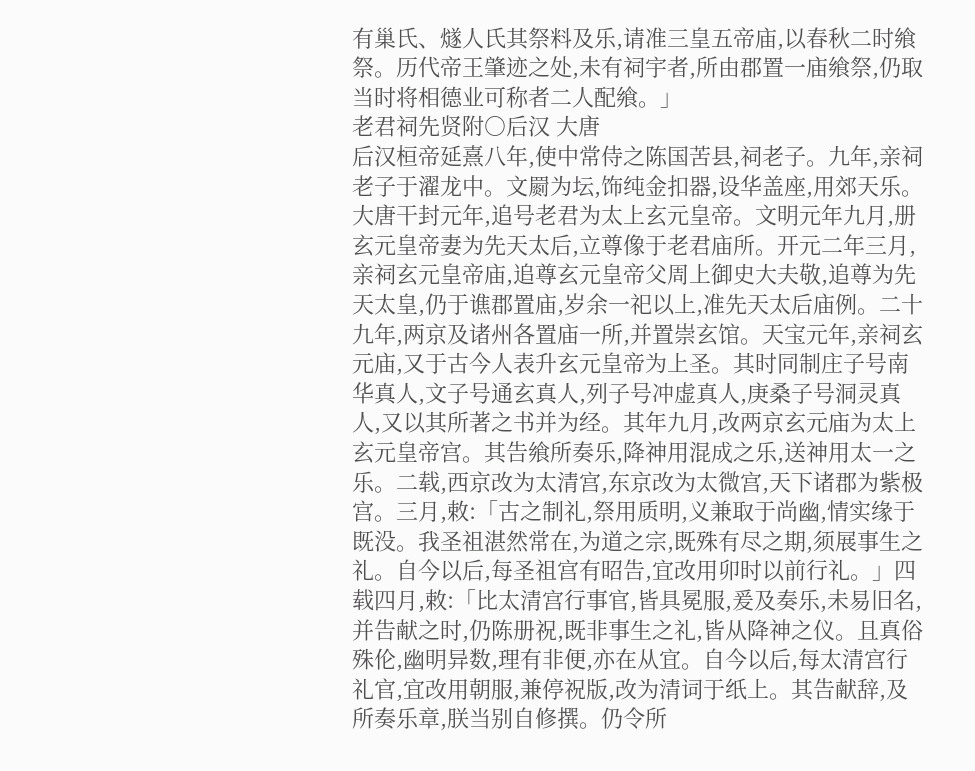有巢氏、燧人氏其祭料及乐,请准三皇五帝庙,以春秋二时飨祭。历代帝王肇迹之处,未有祠宇者,所由郡置一庙飨祭,仍取当时将相德业可称者二人配飨。」
老君祠先贤附○后汉 大唐
后汉桓帝延熹八年,使中常侍之陈国苦县,祠老子。九年,亲祠老子于濯龙中。文罽为坛,饰纯金扣器,设华盖座,用郊天乐。
大唐干封元年,追号老君为太上玄元皇帝。文明元年九月,册玄元皇帝妻为先天太后,立尊像于老君庙所。开元二年三月,亲祠玄元皇帝庙,追尊玄元皇帝父周上御史大夫敬,追尊为先天太皇,仍于谯郡置庙,岁余一祀以上,准先天太后庙例。二十九年,两京及诸州各置庙一所,并置崇玄馆。天宝元年,亲祠玄元庙,又于古今人表升玄元皇帝为上圣。其时同制庄子号南华真人,文子号通玄真人,列子号冲虚真人,庚桑子号洞灵真人,又以其所著之书并为经。其年九月,改两京玄元庙为太上玄元皇帝宫。其告飨所奏乐,降神用混成之乐,送神用太一之乐。二载,西京改为太清宫,东京改为太微宫,天下诸郡为紫极宫。三月,敕:「古之制礼,祭用质明,义兼取于尚幽,情实缘于既没。我圣祖湛然常在,为道之宗,既殊有尽之期,须展事生之礼。自今以后,每圣祖宫有昭告,宜改用卯时以前行礼。」四载四月,敕:「比太清宫行事官,皆具冕服,爰及奏乐,未易旧名,并告献之时,仍陈册祝,既非事生之礼,皆从降神之仪。且真俗殊伦,幽明异数,理有非便,亦在从宜。自今以后,每太清宫行礼官,宜改用朝服,兼停祝版,改为清词于纸上。其告献辞,及所奏乐章,朕当别自修撰。仍令所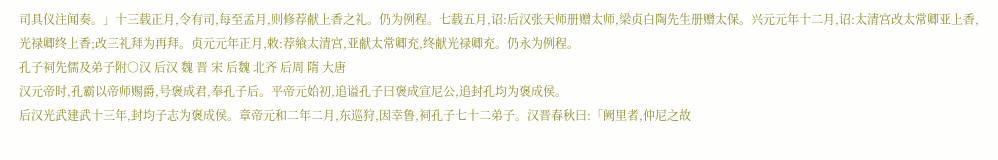司具仪注闻奏。」十三载正月,令有司,每至孟月,则修荐献上香之礼。仍为例程。七载五月,诏:后汉张天师册赠太师,梁贞白陶先生册赠太保。兴元元年十二月,诏:太清宫改太常卿亚上香,光禄卿终上香;改三礼拜为再拜。贞元元年正月,敕:荐飨太清宫,亚献太常卿充,终献光禄卿充。仍永为例程。
孔子祠先儒及弟子附○汉 后汉 魏 晋 宋 后魏 北齐 后周 隋 大唐
汉元帝时,孔霸以帝师赐爵,号褒成君,奉孔子后。平帝元始初,追谥孔子曰褒成宣尼公,追封孔均为褒成侯。
后汉光武建武十三年,封均子志为褒成侯。章帝元和二年二月,东巡狩,因幸鲁,祠孔子七十二弟子。汉晋春秋曰:「阙里者,仲尼之故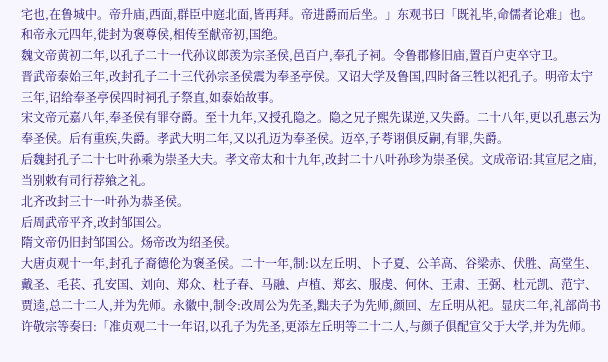宅也,在鲁城中。帝升庙,西面,群臣中庭北面,皆再拜。帝进爵而后坐。」东观书曰「既礼毕,命儒者论难」也。和帝永元四年,徙封为褒尊侯,相传至献帝初,国绝。
魏文帝黄初二年,以孔子二十一代孙议郎羡为宗圣侯,邑百户,奉孔子祠。令鲁郡修旧庙,置百户吏卒守卫。
晋武帝泰始三年,改封孔子二十三代孙宗圣侯震为奉圣亭侯。又诏大学及鲁国,四时备三牲以祀孔子。明帝太宁三年,诏给奉圣亭侯四时祠孔子祭直,如泰始故事。
宋文帝元嘉八年,奉圣侯有罪夺爵。至十九年,又授孔隐之。隐之兄子熙先谋逆,又失爵。二十八年,更以孔惠云为奉圣侯。后有重疾,失爵。孝武大明二年,又以孔迈为奉圣侯。迈卒,子荂诩俱反嗣,有罪,失爵。
后魏封孔子二十七叶孙乘为崇圣大夫。孝文帝太和十九年,改封二十八叶孙珍为崇圣侯。文成帝诏:其宣尼之庙,当别敕有司行荐飨之礼。
北齐改封三十一叶孙为恭圣侯。
后周武帝平齐,改封邹国公。
隋文帝仍旧封邹国公。炀帝改为绍圣侯。
大唐贞观十一年,封孔子裔德伦为褒圣侯。二十一年,制:以左丘明、卜子夏、公羊高、谷梁赤、伏胜、高堂生、戴圣、毛苌、孔安国、刘向、郑众、杜子春、马融、卢植、郑玄、服虔、何休、王肃、王弼、杜元凯、范宁、贾逵,总二十二人,并为先师。永徽中,制令:改周公为先圣,黜夫子为先师,颜回、左丘明从祀。显庆二年,礼部尚书许敬宗等奏曰:「准贞观二十一年诏,以孔子为先圣,更添左丘明等二十二人,与颜子俱配宣父于大学,并为先师。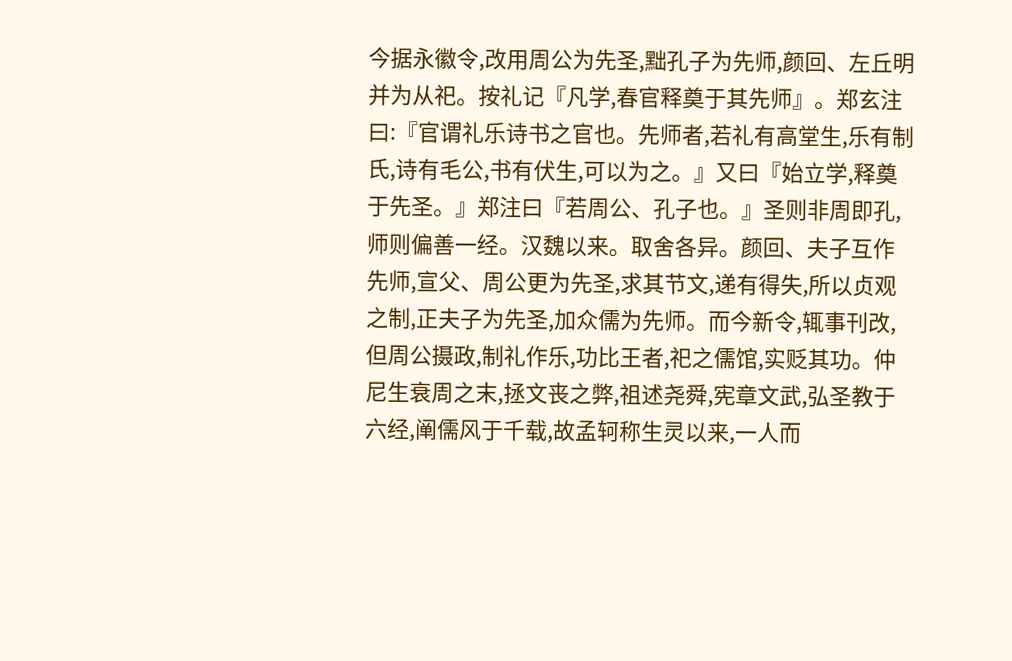今据永徽令,改用周公为先圣,黜孔子为先师,颜回、左丘明并为从祀。按礼记『凡学,春官释奠于其先师』。郑玄注曰:『官谓礼乐诗书之官也。先师者,若礼有高堂生,乐有制氏,诗有毛公,书有伏生,可以为之。』又曰『始立学,释奠于先圣。』郑注曰『若周公、孔子也。』圣则非周即孔,师则偏善一经。汉魏以来。取舍各异。颜回、夫子互作先师,宣父、周公更为先圣,求其节文,递有得失,所以贞观之制,正夫子为先圣,加众儒为先师。而今新令,辄事刊改,但周公摄政,制礼作乐,功比王者,祀之儒馆,实贬其功。仲尼生衰周之末,拯文丧之弊,祖述尧舜,宪章文武,弘圣教于六经,阐儒风于千载,故孟轲称生灵以来,一人而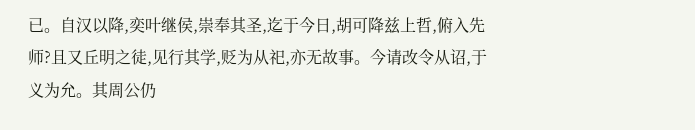已。自汉以降,奕叶继侯,崇奉其圣,迄于今日,胡可降兹上哲,俯入先师?且又丘明之徒,见行其学,贬为从祀,亦无故事。今请改令从诏,于义为允。其周公仍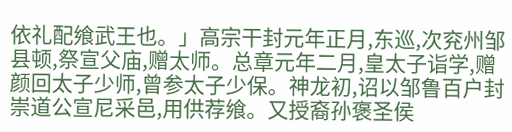依礼配飨武王也。」高宗干封元年正月,东巡,次兖州邹县顿,祭宣父庙,赠太师。总章元年二月,皇太子诣学,赠颜回太子少师,曾参太子少保。神龙初,诏以邹鲁百户封崇道公宣尼采邑,用供荐飨。又授裔孙褒圣侯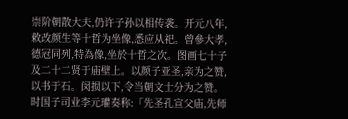崇阶朝散大夫,仍许子孙以相传袭。开元八年,敕改颜生等十哲为坐像,悉应从祀。曾參大孝,德冠同列,特為像,坐於十哲之次。图画七十子及二十二贤于庙壁上。以颜子亚圣,亲为之赞,以书于石。闵损以下,令当朝文士分为之赞。时国子司业李元瓘奏称:「先圣孔宣父庙,先师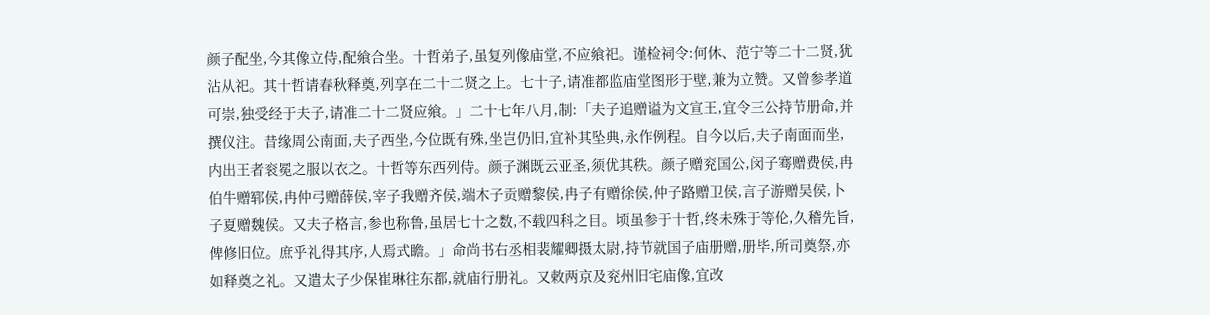颜子配坐,今其像立侍,配飨合坐。十哲弟子,虽复列像庙堂,不应飨祀。谨检祠令:何休、范宁等二十二贤,犹沾从祀。其十哲请春秋释奠,列享在二十二贤之上。七十子,请准都监庙堂图形于壁,兼为立赞。又曾参孝道可崇,独受经于夫子,请准二十二贤应飨。」二十七年八月,制:「夫子追赠谥为文宣王,宜令三公持节册命,并撰仪注。昔缘周公南面,夫子西坐,今位既有殊,坐岂仍旧,宜补其坠典,永作例程。自今以后,夫子南面而坐,内出王者衮冕之服以衣之。十哲等东西列侍。颜子渊既云亚圣,须优其秩。颜子赠兖国公,闵子骞赠费侯,冉伯牛赠郓侯,冉仲弓赠薛侯,宰子我赠齐侯,端木子贡赠黎侯,冉子有赠徐侯,仲子路赠卫侯,言子游赠吴侯,卜子夏赠魏侯。又夫子格言,参也称鲁,虽居七十之数,不载四科之目。顷虽参于十哲,终未殊于等伦,久稽先旨,俾修旧位。庶乎礼得其序,人焉式瞻。」命尚书右丞相裴耀卿摄太尉,持节就国子庙册赠,册毕,所司奠祭,亦如释奠之礼。又遣太子少保崔琳往东都,就庙行册礼。又敕两京及兖州旧宅庙像,宜改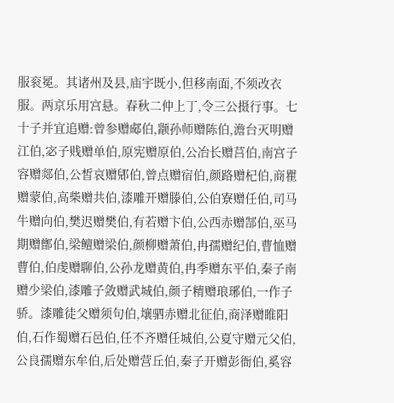服衮冕。其诸州及县,庙宇既小,但移南面,不须改衣服。两京乐用宫悬。春秋二仲上丁,令三公摄行事。七十子并宜追赠:曾参赠郕伯,颛孙师赠陈伯,澹台灭明赠江伯,宓子贱赠单伯,原宪赠原伯,公冶长赠莒伯,南宫子容赠郯伯,公皙哀赠郳伯,曾点赠宿伯,颜路赠杞伯,商瞿赠蒙伯,高柴赠共伯,漆雕开赠滕伯,公伯寮赠任伯,司马牛赠向伯,樊迟赠樊伯,有若赠卞伯,公西赤赠郜伯,巫马期赠鄫伯,梁鳣赠梁伯,颜柳赠萧伯,冉孺赠纪伯,曹恤赠曹伯,伯虔赠聊伯,公孙龙赠黄伯,冉季赠东平伯,秦子南赠少梁伯,漆雕子敛赠武城伯,颜子精赠琅琊伯,一作子骄。漆雕徒父赠须句伯,壤驷赤赠北征伯,商泽赠睢阳伯,石作蜀赠石邑伯,任不齐赠任城伯,公夏守赠元父伯,公良孺赠东牟伯,后处赠营丘伯,秦子开赠彭衙伯,奚容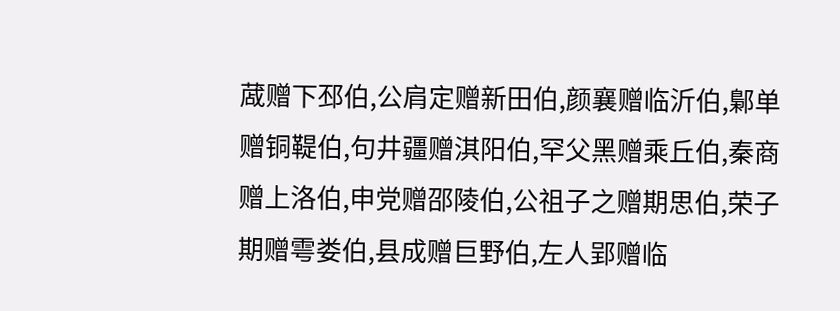蒧赠下邳伯,公肩定赠新田伯,颜襄赠临沂伯,鄡单赠铜鞮伯,句井疆赠淇阳伯,罕父黑赠乘丘伯,秦商赠上洛伯,申党赠邵陵伯,公祖子之赠期思伯,荣子期赠雩娄伯,县成赠巨野伯,左人郢赠临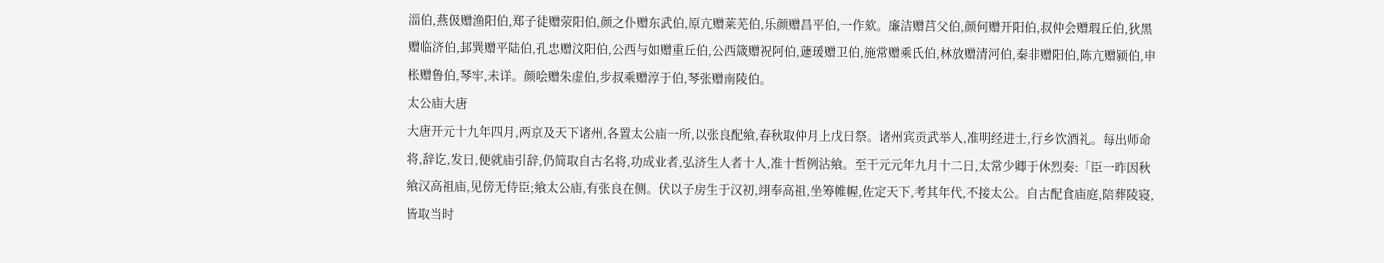淄伯,燕伋赠渔阳伯,郑子徒赠荥阳伯,颜之仆赠东武伯,原亢赠莱芜伯,乐颜赠昌平伯,一作欬。廉洁赠莒父伯,颜何赠开阳伯,叔仲会赠瑕丘伯,狄黑赠临济伯,邽巽赠平陆伯,孔忠赠汶阳伯,公西与如赠重丘伯,公西箴赠祝阿伯,蘧瑗赠卫伯,施常赠乘氏伯,林放赠清河伯,秦非赠阳伯,陈亢赠颍伯,申枨赠鲁伯,琴牢,未详。颜哙赠朱虚伯,步叔乘赠淳于伯,琴张赠南陵伯。
太公庙大唐
大唐开元十九年四月,两京及天下诸州,各置太公庙一所,以张良配飨,春秋取仲月上戊日祭。诸州宾贡武举人,准明经进士,行乡饮酒礼。每出师命将,辞讫,发日,便就庙引辞,仍简取自古名将,功成业者,弘济生人者十人,准十哲例沾飨。至干元元年九月十二日,太常少卿于休烈奏:「臣一昨因秋飨汉高祖庙,见傍无侍臣;飨太公庙,有张良在侧。伏以子房生于汉初,翊奉高祖,坐筹帷幄,佐定天下,考其年代,不接太公。自古配食庙庭,陪葬陵寝,皆取当时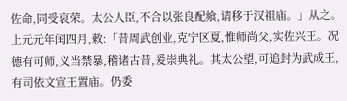佐命,同受哀荣。太公人臣,不合以张良配飨,请移于汉祖庙。」从之。上元元年闰四月,敕:「昔周武创业,克宁区夏,惟师尚父,实佐兴王。况德有可师,义当禁暴,稽诸古昔,爰崇典礼。其太公望,可追封为武成王,有司依文宣王置庙。仍委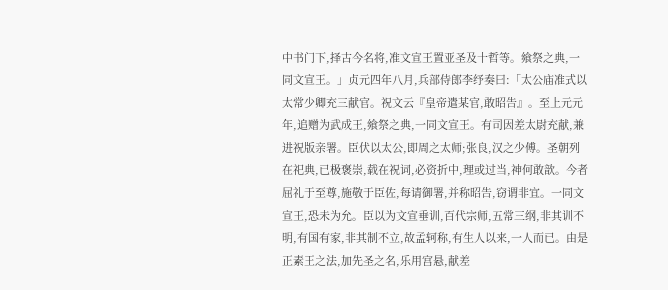中书门下,择古今名将,准文宣王置亚圣及十哲等。飨祭之典,一同文宣王。」贞元四年八月,兵部侍郎李纾奏曰:「太公庙准式以太常少卿充三献官。祝文云『皇帝遣某官,敢昭告』。至上元元年,追赠为武成王,飨祭之典,一同文宣王。有司因差太尉充献,兼进祝版亲署。臣伏以太公,即周之太师;张良,汉之少傅。圣朝列在祀典,已极褒崇,载在祝词,必资折中,理或过当,神何敢歆。今者屈礼于至尊,施敬于臣佐,每请御署,并称昭告,窃谓非宜。一同文宣王,恐未为允。臣以为文宣垂训,百代宗师,五常三纲,非其训不明,有国有家,非其制不立,故孟轲称,有生人以来,一人而已。由是正素王之法,加先圣之名,乐用宫悬,献差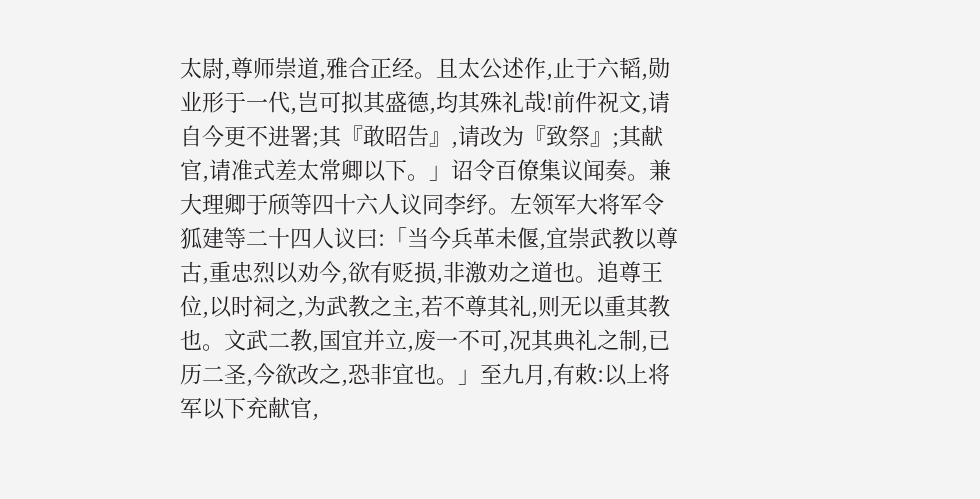太尉,尊师崇道,雅合正经。且太公述作,止于六韬,勋业形于一代,岂可拟其盛德,均其殊礼哉!前件祝文,请自今更不进署;其『敢昭告』,请改为『致祭』;其献官,请准式差太常卿以下。」诏令百僚集议闻奏。兼大理卿于颀等四十六人议同李纾。左领军大将军令狐建等二十四人议曰:「当今兵革未偃,宜崇武教以尊古,重忠烈以劝今,欲有贬损,非激劝之道也。追尊王位,以时祠之,为武教之主,若不尊其礼,则无以重其教也。文武二教,国宜并立,废一不可,况其典礼之制,已历二圣,今欲改之,恐非宜也。」至九月,有敕:以上将军以下充献官,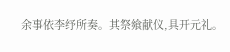余事依李纾所奏。其祭飨献仪,具开元礼。